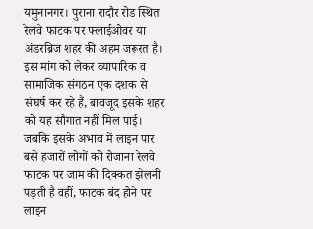यमुनानगर। पुराना रादौर रोड स्थित रेलवे फाटक पर फ्लाईओवर या अंडरब्रिज शहर की अहम जरूरत है। इस मांग को लेकर व्यापारिक व सामाजिक संगठन एक दशक से संघर्ष कर रहे हैं, बावजूद इसके शहर को यह सौगात नहीं मिल पाई। जबकि इसके अभाव में लाइन पार बसे हजारों लोगों को रोजाना रेलवे फाटक पर जाम की दिक्कत झेलनी पड़ती है वहीं, फाटक बंद होने पर लाइन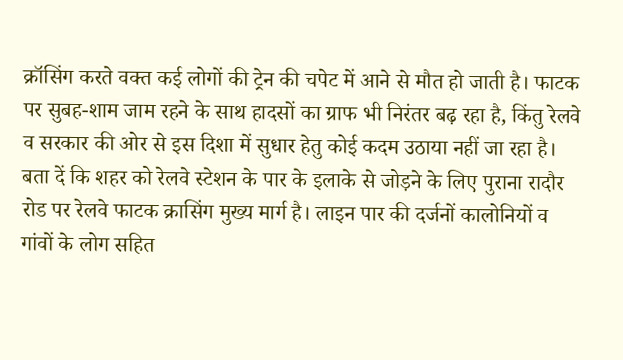क्रॉसिंग करते वक्त कई लोगों की ट्रेन की चपेट में आने से मौत हो जाती है। फाटक पर सुबह-शाम जाम रहने के साथ हादसों का ग्राफ भी निरंतर बढ़ रहा है, किंतु रेलवे व सरकार की ओर से इस दिशा में सुधार हेतु कोई कदम उठाया नहीं जा रहा है।
बता दें कि शहर को रेलवे स्टेशन के पार के इलाके से जोड़ने के लिए पुराना रादौर रोड पर रेलवे फाटक क्रासिंग मुख्य मार्ग है। लाइन पार की दर्जनों कालोनियों व गांवों के लोग सहित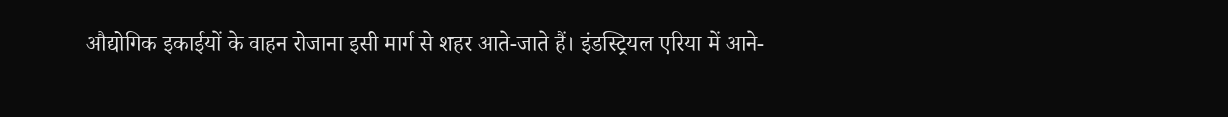औद्योगिक इकाईयों के वाहन रोजाना इसी मार्ग से शहर आते-जाते हैं। इंडस्ट्रियल एरिया में आने-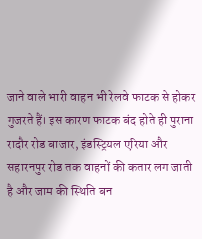जाने वाले भारी वाहन भी रेलवे फाटक से होकर गुजरते हैं। इस कारण फाटक बंद होते ही पुराना रादौर रोड बाजार, इंडस्ट्रियल एरिया और सहारनपुर रोड तक वाहनों की कतार लग जाती है और जाम की स्थिति बन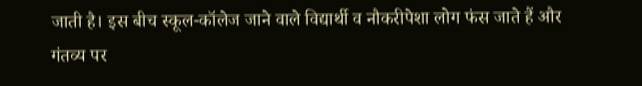जाती है। इस बीच स्कूल-कॉलेज जाने वाले विद्यार्थी व नौकरीपेशा लोग फंस जाते हैं और गंतव्य पर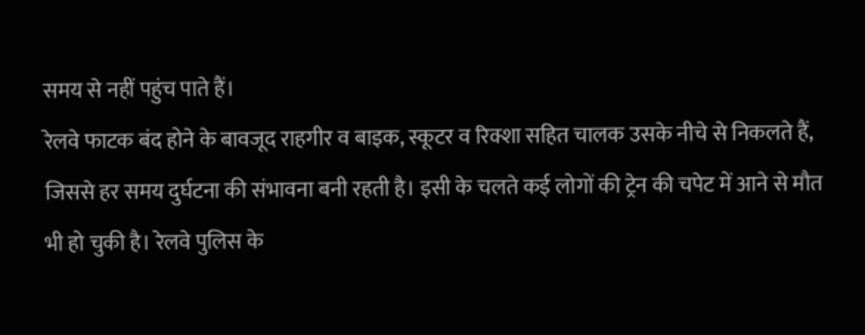समय से नहीं पहुंच पाते हैं।
रेलवे फाटक बंद होने के बावजूद राहगीर व बाइक, स्कूटर व रिक्शा सहित चालक उसके नीचे से निकलते हैं, जिससे हर समय दुर्घटना की संभावना बनी रहती है। इसी के चलते कई लोगों की ट्रेन की चपेट में आने से मौत भी हो चुकी है। रेलवे पुलिस के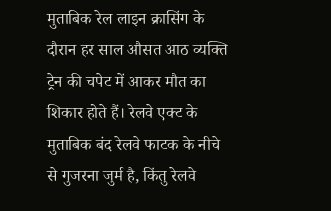मुताबिक रेल लाइन क्रासिंग के दौरान हर साल औसत आठ व्यक्ति ट्रेन की चपेट में आकर मौत का शिकार होते हैं। रेलवे एक्ट के मुताबिक बंद रेलवे फाटक के नीचे से गुजरना जुर्म है, किंतु रेलवे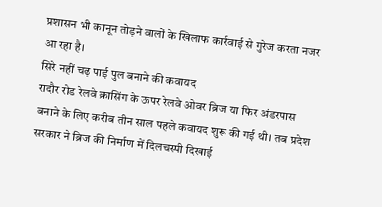प्रशासन भी कानून तोड़ने वालों के खिलाफ कार्रवाई से गुरेज करता नजर आ रहा है।
सिरे नहीं चढ़ पाई पुल बनाने की कवायद
रादौर रोड रेलवे क्रासिंग के ऊपर रेलवे ओवर ब्रिज या फिर अंडरपास बनाने के लिए करीब तीन साल पहले कवायद शुरू की गई थी। तब प्रदेश सरकार ने ब्रिज की निर्माण में दिलचस्पी दिखाई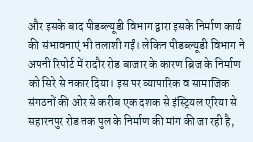और इसके बाद पीडब्ल्यूडी विभाग द्वारा इसके निर्माण कार्य की संभावनाएं भी तलाशी गईं। लेकिन पीडब्ल्यूडी विभाग ने अपनी रिपोर्ट में रादौर रोड बाजार के कारण ब्रिज के निर्माण को सिरे से नकार दिया। इस पर व्यापारिक व सामाजिक संगठनों की ओर से करीब एक दशक से इंस्ट्रियल एरिया से सहारनपुर रोड तक पुल के निर्माण की मांग की जा रही है,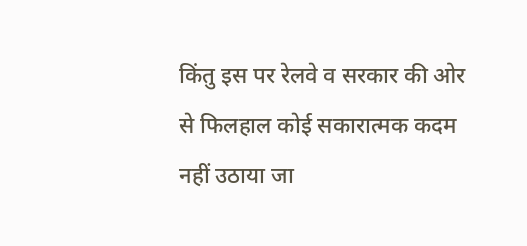किंतु इस पर रेलवे व सरकार की ओर से फिलहाल कोई सकारात्मक कदम नहीं उठाया जा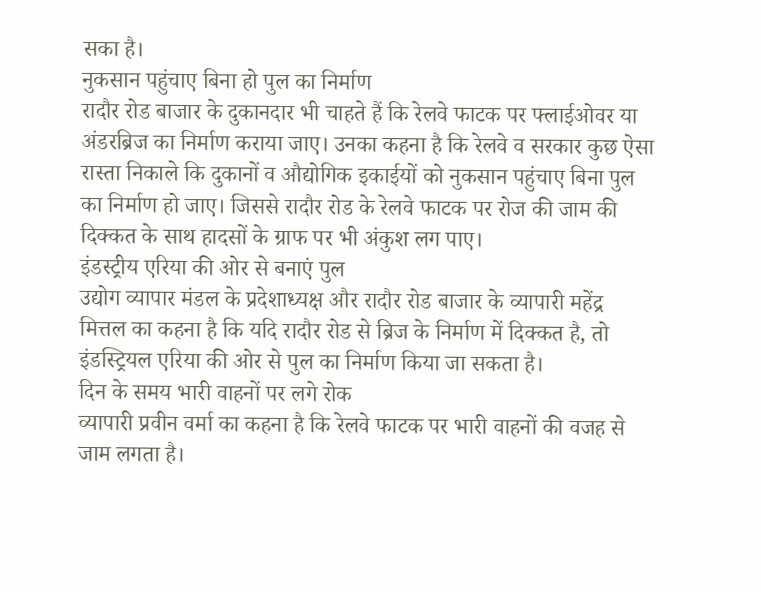सका है।
नुकसान पहुंचाए बिना हो पुल का निर्माण
रादौर रोड बाजार के दुकानदार भी चाहते हैं कि रेलवे फाटक पर फ्लाईओवर या अंडरब्रिज का निर्माण कराया जाए। उनका कहना है कि रेलवे व सरकार कुछ ऐसा रास्ता निकाले कि दुकानों व औद्योगिक इकाईयों को नुकसान पहुंचाए बिना पुल का निर्माण हो जाए। जिससे रादौर रोड के रेलवे फाटक पर रोज की जाम की दिक्कत के साथ हादसों के ग्राफ पर भी अंकुश लग पाए।
इंडस्ट्रीय एरिया की ओर से बनाएं पुल
उद्योग व्यापार मंडल के प्रदेशाध्यक्ष और रादौर रोड बाजार के व्यापारी महेंद्र मित्तल का कहना है कि यदि रादौर रोड से ब्रिज के निर्माण में दिक्कत है, तो इंडस्ट्रियल एरिया की ओर से पुल का निर्माण किया जा सकता है।
दिन के समय भारी वाहनों पर लगे रोक
व्यापारी प्रवीन वर्मा का कहना है कि रेलवे फाटक पर भारी वाहनों की वजह से जाम लगता है।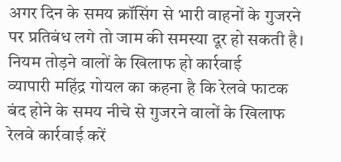अगर दिन के समय क्रॉसिंग से भारी वाहनों के गुजरने पर प्रतिबंध लगे तो जाम की समस्या दूर हो सकती है।
नियम तोड़ने वालों के खिलाफ हो कार्रवाई
व्यापारी महिंद्र गोयल का कहना है कि रेलवे फाटक बंद होने के समय नीचे से गुजरने वालों के खिलाफ रेलवे कार्रवाई करें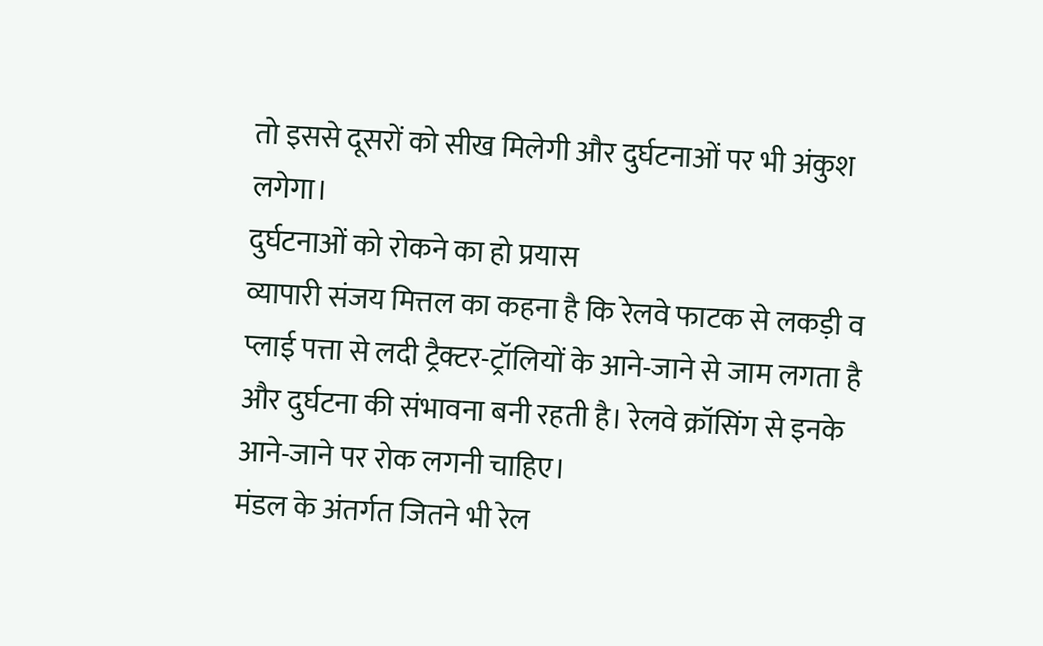तो इससे दूसरों को सीख मिलेगी और दुर्घटनाओं पर भी अंकुश लगेगा।
दुर्घटनाओं को रोकने का हो प्रयास
व्यापारी संजय मित्तल का कहना है कि रेलवे फाटक से लकड़ी व प्लाई पत्ता से लदी ट्रैक्टर-ट्रॉलियों के आने-जाने से जाम लगता है और दुर्घटना की संभावना बनी रहती है। रेलवे क्रॉसिंग से इनके आने-जाने पर रोक लगनी चाहिए।
मंडल के अंतर्गत जितने भी रेल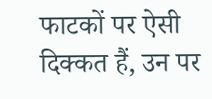फाटकों पर ऐसी दिक्कत हैं, उन पर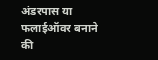अंडरपास या फलाईऑवर बनाने की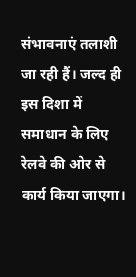संभावनाएं तलाशी जा रही हैं। जल्द ही इस दिशा में समाधान के लिए रेलवे की ओर से कार्य किया जाएगा।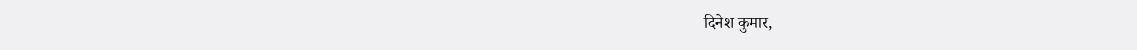दिनेश कुमार,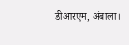डीआरएम, अंबाला।